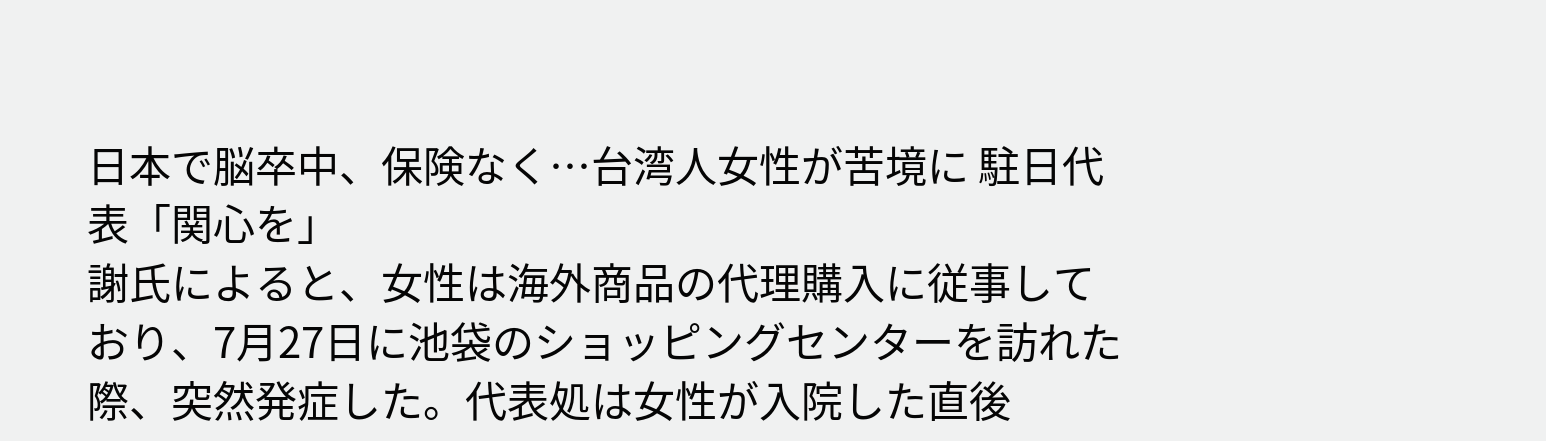日本で脳卒中、保険なく…台湾人女性が苦境に 駐日代表「関心を」
謝氏によると、女性は海外商品の代理購入に従事しており、7月27日に池袋のショッピングセンターを訪れた際、突然発症した。代表処は女性が入院した直後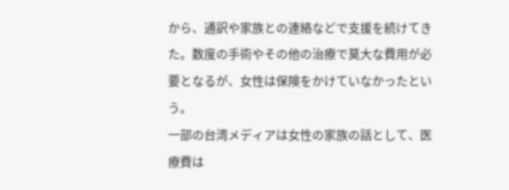から、通訳や家族との連絡などで支援を続けてきた。数度の手術やその他の治療で莫大な費用が必要となるが、女性は保険をかけていなかったという。
一部の台湾メディアは女性の家族の話として、医療費は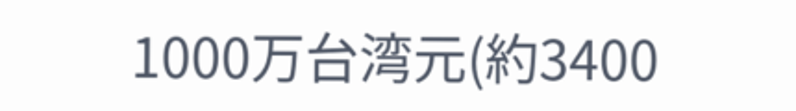1000万台湾元(約3400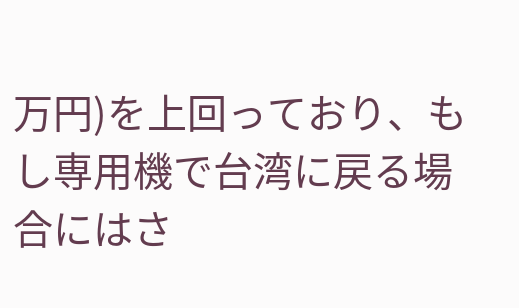万円)を上回っており、もし専用機で台湾に戻る場合にはさ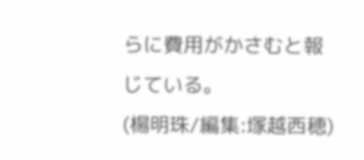らに費用がかさむと報じている。
(楊明珠/編集:塚越西穂)